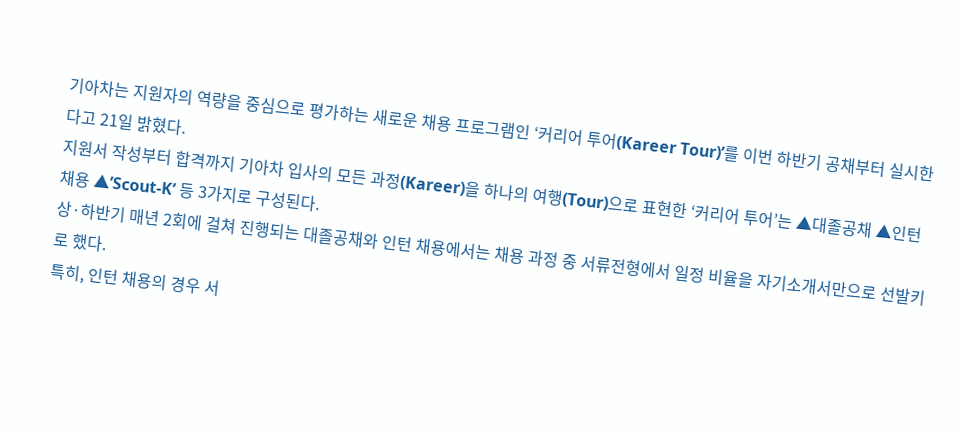기아차는 지원자의 역량을 중심으로 평가하는 새로운 채용 프로그램인 ‘커리어 투어(Kareer Tour)’를 이번 하반기 공채부터 실시한다고 21일 밝혔다.
지원서 작성부터 합격까지 기아차 입사의 모든 과정(Kareer)을 하나의 여행(Tour)으로 표현한 ‘커리어 투어’는 ▲대졸공채 ▲인턴 채용 ▲’Scout-K’ 등 3가지로 구성된다.
상·하반기 매년 2회에 걸쳐 진행되는 대졸공채와 인턴 채용에서는 채용 과정 중 서류전형에서 일정 비율을 자기소개서만으로 선발키로 했다.
특히, 인턴 채용의 경우 서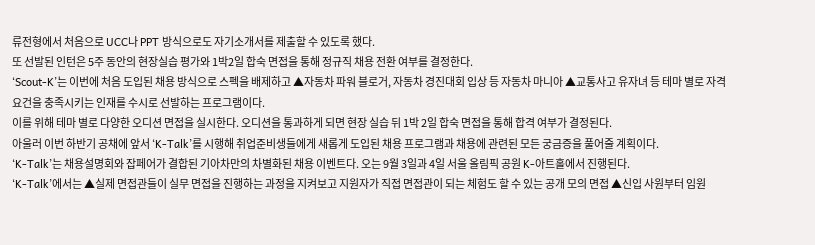류전형에서 처음으로 UCC나 PPT 방식으로도 자기소개서를 제출할 수 있도록 했다.
또 선발된 인턴은 5주 동안의 현장실습 평가와 1박2일 합숙 면접을 통해 정규직 채용 전환 여부를 결정한다.
‘Scout-K’는 이번에 처음 도입된 채용 방식으로 스펙을 배제하고 ▲자동차 파워 블로거, 자동차 경진대회 입상 등 자동차 마니아 ▲교통사고 유자녀 등 테마 별로 자격 요건을 충족시키는 인재를 수시로 선발하는 프로그램이다.
이를 위해 테마 별로 다양한 오디션 면접을 실시한다. 오디션을 통과하게 되면 현장 실습 뒤 1박 2일 합숙 면접을 통해 합격 여부가 결정된다.
아울러 이번 하반기 공채에 앞서 ‘K-Talk’를 시행해 취업준비생들에게 새롭게 도입된 채용 프로그램과 채용에 관련된 모든 궁금증을 풀어줄 계획이다.
‘K-Talk’는 채용설명회와 잡페어가 결합된 기아차만의 차별화된 채용 이벤트다. 오는 9월 3일과 4일 서울 올림픽 공원 K-아트홀에서 진행된다.
‘K-Talk’에서는 ▲실제 면접관들이 실무 면접을 진행하는 과정을 지켜보고 지원자가 직접 면접관이 되는 체험도 할 수 있는 공개 모의 면접 ▲신입 사원부터 임원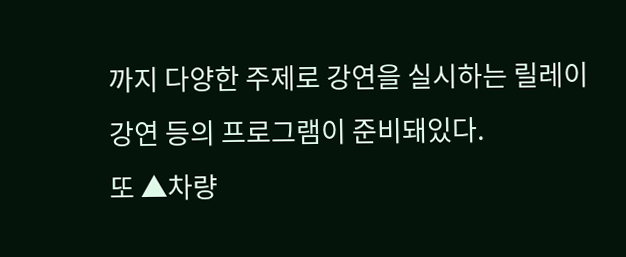까지 다양한 주제로 강연을 실시하는 릴레이 강연 등의 프로그램이 준비돼있다.
또 ▲차량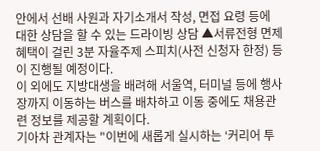안에서 선배 사원과 자기소개서 작성, 면접 요령 등에 대한 상담을 할 수 있는 드라이빙 상담 ▲서류전형 면제 혜택이 걸린 3분 자율주제 스피치(사전 신청자 한정) 등이 진행될 예정이다.
이 외에도 지방대생을 배려해 서울역, 터미널 등에 행사장까지 이동하는 버스를 배차하고 이동 중에도 채용관련 정보를 제공할 계획이다.
기아차 관계자는 "이번에 새롭게 실시하는 ‘커리어 투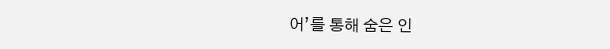어’를 통해 숨은 인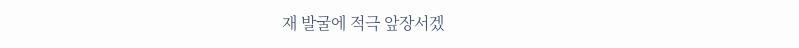재 발굴에 적극 앞장서겠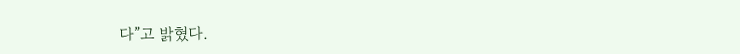다”고 밝혔다.